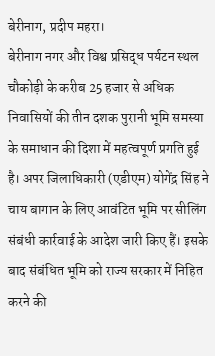बेरीनाग, प्रदीप महरा।
बेरीनाग नगर और विश्व प्रसिद्ध पर्यटन स्थल चौकोड़ी के करीब 25 हजार से अधिक निवासियों की तीन दशक पुरानी भूमि समस्या के समाधान की दिशा में महत्वपूर्ण प्रगति हुई है। अपर जिलाधिकारी (एडीएम) योगेंद्र सिंह ने चाय बागान के लिए आवंटित भूमि पर सीलिंग संबंधी कार्रवाई के आदेश जारी किए हैं। इसके बाद संबंधित भूमि को राज्य सरकार में निहित करने की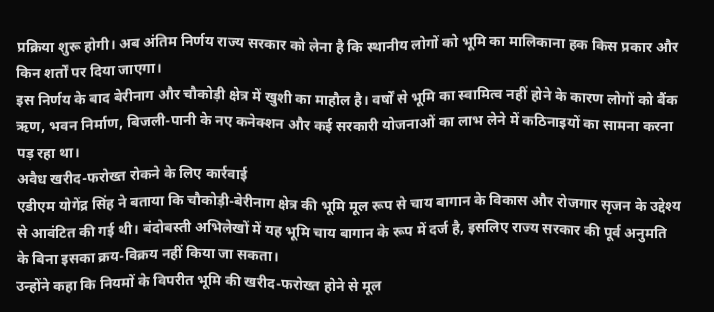प्रक्रिया शुरू होगी। अब अंतिम निर्णय राज्य सरकार को लेना है कि स्थानीय लोगों को भूमि का मालिकाना हक किस प्रकार और किन शर्तों पर दिया जाएगा।
इस निर्णय के बाद बेरीनाग और चौकोड़ी क्षेत्र में खुशी का माहौल है। वर्षों से भूमि का स्वामित्व नहीं होने के कारण लोगों को बैंक ऋण, भवन निर्माण, बिजली-पानी के नए कनेक्शन और कई सरकारी योजनाओं का लाभ लेने में कठिनाइयों का सामना करना पड़ रहा था।
अवैध खरीद-फरोख्त रोकने के लिए कार्रवाई
एडीएम योगेंद्र सिंह ने बताया कि चौकोड़ी-बेरीनाग क्षेत्र की भूमि मूल रूप से चाय बागान के विकास और रोजगार सृजन के उद्देश्य से आवंटित की गई थी। बंदोबस्ती अभिलेखों में यह भूमि चाय बागान के रूप में दर्ज है, इसलिए राज्य सरकार की पूर्व अनुमति के बिना इसका क्रय-विक्रय नहीं किया जा सकता।
उन्होंने कहा कि नियमों के विपरीत भूमि की खरीद-फरोख्त होने से मूल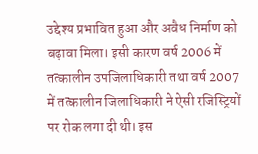उद्देश्य प्रभावित हुआ और अवैध निर्माण को बढ़ावा मिला। इसी कारण वर्ष 2006 में तत्कालीन उपजिलाधिकारी तथा वर्ष 2007 में तत्कालीन जिलाधिकारी ने ऐसी रजिस्ट्रियों पर रोक लगा दी थी। इस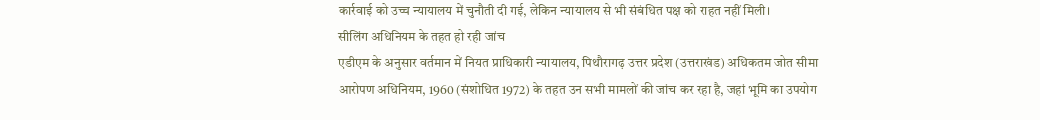कार्रवाई को उच्च न्यायालय में चुनौती दी गई, लेकिन न्यायालय से भी संबंधित पक्ष को राहत नहीं मिली।
सीलिंग अधिनियम के तहत हो रही जांच
एडीएम के अनुसार वर्तमान में नियत प्राधिकारी न्यायालय, पिथौरागढ़ उत्तर प्रदेश (उत्तराखंड) अधिकतम जोत सीमा आरोपण अधिनियम, 1960 (संशोधित 1972) के तहत उन सभी मामलों की जांच कर रहा है, जहां भूमि का उपयोग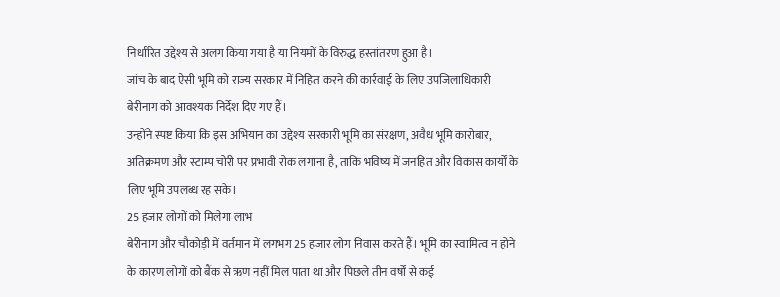निर्धारित उद्देश्य से अलग किया गया है या नियमों के विरुद्ध हस्तांतरण हुआ है।
जांच के बाद ऐसी भूमि को राज्य सरकार में निहित करने की कार्रवाई के लिए उपजिलाधिकारी बेरीनाग को आवश्यक निर्देश दिए गए हैं।
उन्होंने स्पष्ट किया कि इस अभियान का उद्देश्य सरकारी भूमि का संरक्षण, अवैध भूमि कारोबार, अतिक्रमण और स्टाम्प चोरी पर प्रभावी रोक लगाना है, ताकि भविष्य में जनहित और विकास कार्यों के लिए भूमि उपलब्ध रह सके।
25 हजार लोगों को मिलेगा लाभ
बेरीनाग और चौकोड़ी में वर्तमान में लगभग 25 हजार लोग निवास करते हैं। भूमि का स्वामित्व न होने के कारण लोगों को बैंक से ऋण नहीं मिल पाता था और पिछले तीन वर्षों से कई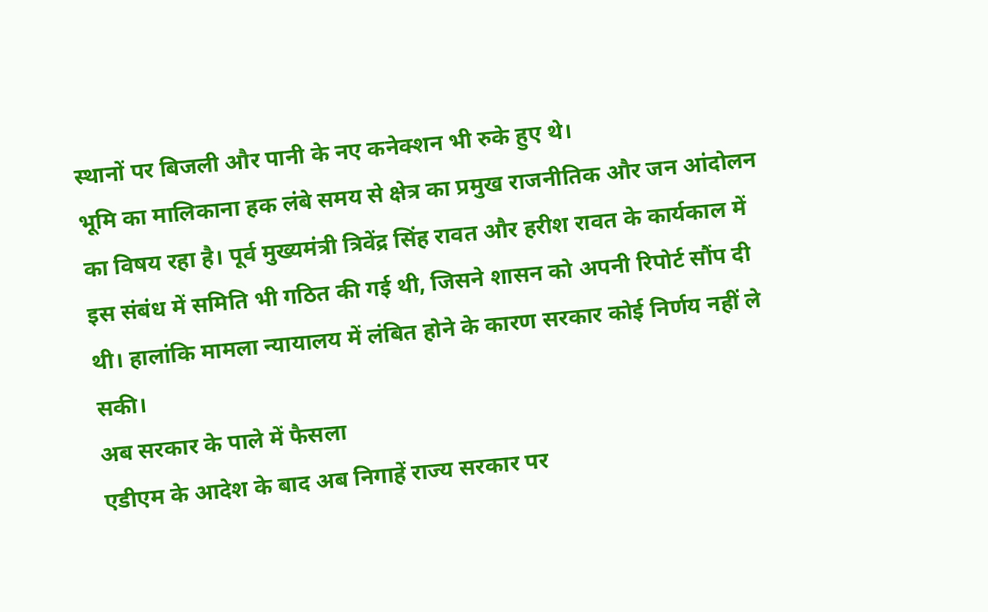स्थानों पर बिजली और पानी के नए कनेक्शन भी रुके हुए थे।
भूमि का मालिकाना हक लंबे समय से क्षेत्र का प्रमुख राजनीतिक और जन आंदोलन का विषय रहा है। पूर्व मुख्यमंत्री त्रिवेंद्र सिंह रावत और हरीश रावत के कार्यकाल में इस संबंध में समिति भी गठित की गई थी, जिसने शासन को अपनी रिपोर्ट सौंप दी थी। हालांकि मामला न्यायालय में लंबित होने के कारण सरकार कोई निर्णय नहीं ले सकी।
अब सरकार के पाले में फैसला
एडीएम के आदेश के बाद अब निगाहें राज्य सरकार पर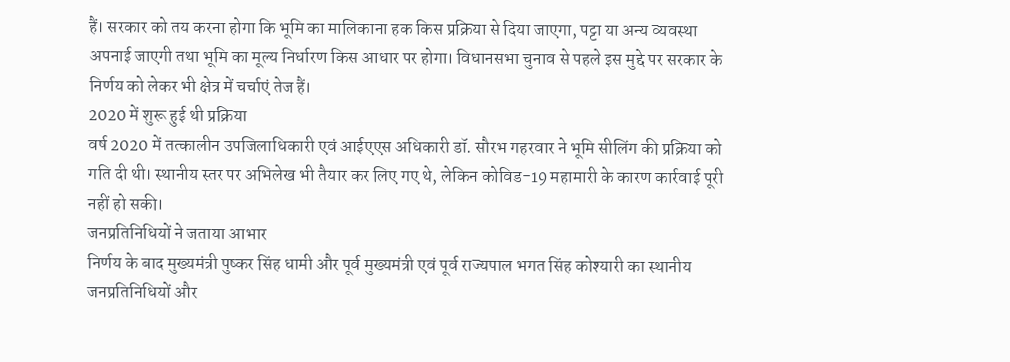हैं। सरकार को तय करना होगा कि भूमि का मालिकाना हक किस प्रक्रिया से दिया जाएगा, पट्टा या अन्य व्यवस्था अपनाई जाएगी तथा भूमि का मूल्य निर्धारण किस आधार पर होगा। विधानसभा चुनाव से पहले इस मुद्दे पर सरकार के निर्णय को लेकर भी क्षेत्र में चर्चाएं तेज हैं।
2020 में शुरू हुई थी प्रक्रिया
वर्ष 2020 में तत्कालीन उपजिलाधिकारी एवं आईएएस अधिकारी डॉ. सौरभ गहरवार ने भूमि सीलिंग की प्रक्रिया को गति दी थी। स्थानीय स्तर पर अभिलेख भी तैयार कर लिए गए थे, लेकिन कोविड-19 महामारी के कारण कार्रवाई पूरी नहीं हो सकी।
जनप्रतिनिधियों ने जताया आभार
निर्णय के बाद मुख्यमंत्री पुष्कर सिंह धामी और पूर्व मुख्यमंत्री एवं पूर्व राज्यपाल भगत सिंह कोश्यारी का स्थानीय जनप्रतिनिधियों और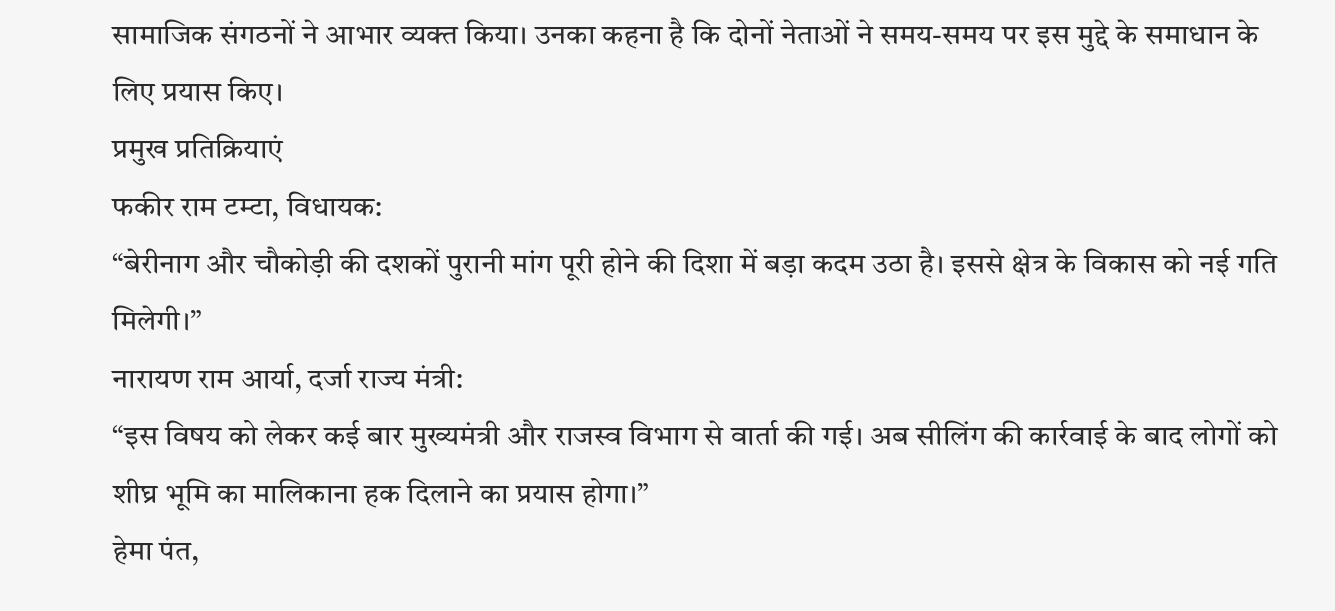सामाजिक संगठनों ने आभार व्यक्त किया। उनका कहना है कि दोनों नेताओं ने समय-समय पर इस मुद्दे के समाधान के लिए प्रयास किए।
प्रमुख प्रतिक्रियाएं
फकीर राम टम्टा, विधायक:
“बेरीनाग और चौकोड़ी की दशकों पुरानी मांग पूरी होने की दिशा में बड़ा कदम उठा है। इससे क्षेत्र के विकास को नई गति मिलेगी।”
नारायण राम आर्या, दर्जा राज्य मंत्री:
“इस विषय को लेकर कई बार मुख्यमंत्री और राजस्व विभाग से वार्ता की गई। अब सीलिंग की कार्रवाई के बाद लोगों को शीघ्र भूमि का मालिकाना हक दिलाने का प्रयास होगा।”
हेमा पंत,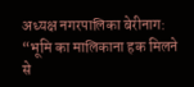अध्यक्ष नगरपालिका बेरीनाग:
“भूमि का मालिकाना हक मिलने से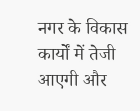नगर के विकास कार्यों में तेजी आएगी और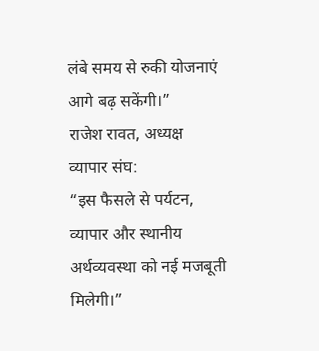लंबे समय से रुकी योजनाएं आगे बढ़ सकेंगी।”
राजेश रावत, अध्यक्ष व्यापार संघ:
“इस फैसले से पर्यटन, व्यापार और स्थानीय अर्थव्यवस्था को नई मजबूती मिलेगी।”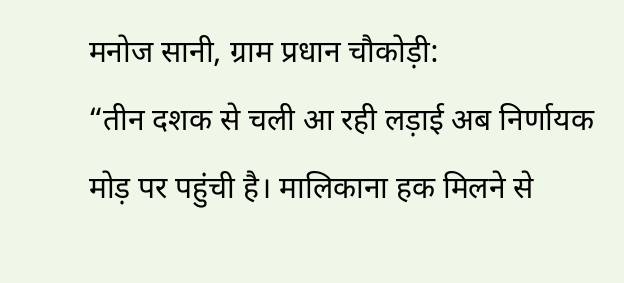मनोज सानी, ग्राम प्रधान चौकोड़ी:
“तीन दशक से चली आ रही लड़ाई अब निर्णायक मोड़ पर पहुंची है। मालिकाना हक मिलने से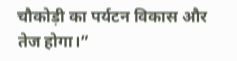चौकोड़ी का पर्यटन विकास और तेज होगा।”